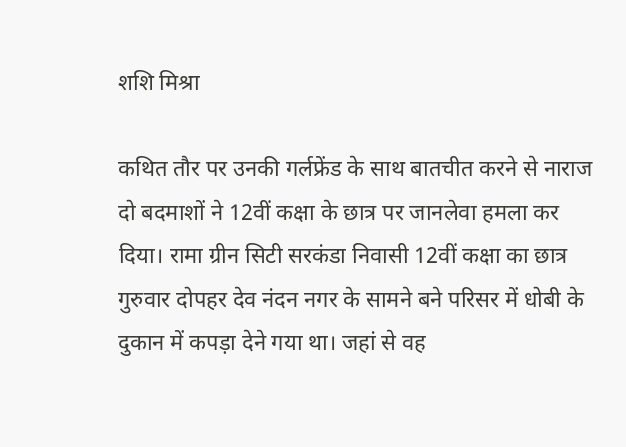शशि मिश्रा

कथित तौर पर उनकी गर्लफ्रेंड के साथ बातचीत करने से नाराज दो बदमाशों ने 12वीं कक्षा के छात्र पर जानलेवा हमला कर दिया। रामा ग्रीन सिटी सरकंडा निवासी 12वीं कक्षा का छात्र गुरुवार दोपहर देव नंदन नगर के सामने बने परिसर में धोबी के दुकान में कपड़ा देने गया था। जहां से वह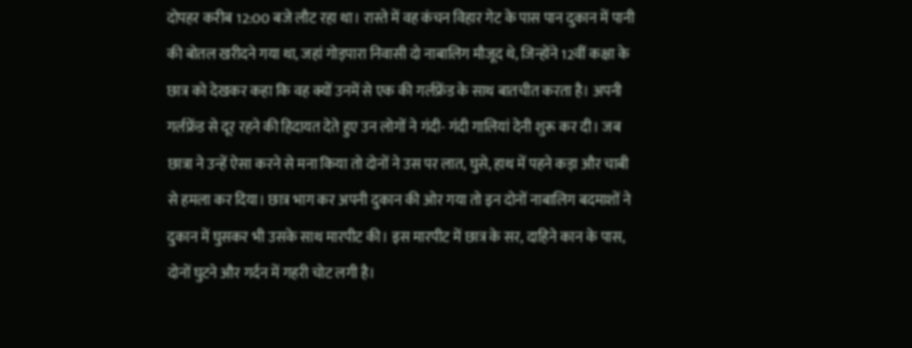दोपहर करीब 12:00 बजे लौट रहा था। रास्ते में वह कंचन विहार गेट के पास पान दुकान में पानी की बोतल खरीदने गया था, जहां गोड़पारा निवासी दो नाबालिग मौजूद थे, जिन्होंने 12वीं कक्षा के छात्र को देखकर कहा कि वह क्यों उनमें से एक की गर्लफ्रेंड के साथ बातचीत करता है। अपनी गर्लफ्रेंड से दूर रहने की हिदायत देते हुए उन लोगों ने गंदी- गंदी गालियां देनी शुरू कर दी। जब छात्रा ने उन्हें ऐसा करने से मना किया तो दोनों ने उस पर लात, घुसे, हाथ में पहने कड़ा और चाबी से हमला कर दिया। छात्र भाग कर अपनी दुकान की ओर गया तो इन दोनों नाबालिग बदमाशों ने दुकान में घुसकर भी उसके साथ मारपीट की। इस मारपीट में छात्र के सर, दाहिने कान के पास, दोनों घुटने और गर्दन में गहरी चोट लगी है।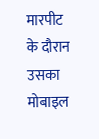मारपीट के दौरान उसका मोबाइल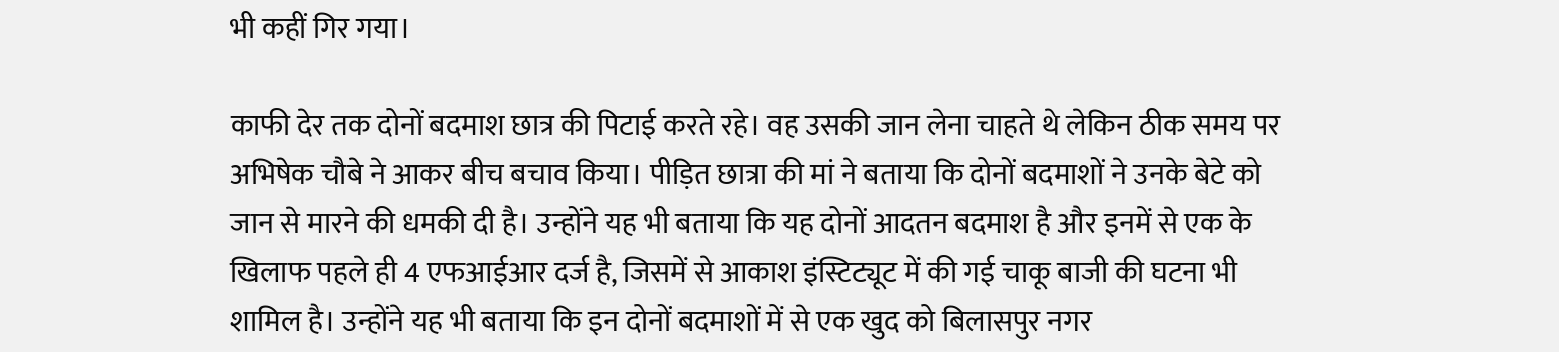भी कहीं गिर गया।

काफी देर तक दोनों बदमाश छात्र की पिटाई करते रहे। वह उसकी जान लेना चाहते थे लेकिन ठीक समय पर अभिषेक चौबे ने आकर बीच बचाव किया। पीड़ित छात्रा की मां ने बताया कि दोनों बदमाशों ने उनके बेटे को जान से मारने की धमकी दी है। उन्होंने यह भी बताया कि यह दोनों आदतन बदमाश है और इनमें से एक के खिलाफ पहले ही 4 एफआईआर दर्ज है, जिसमें से आकाश इंस्टिट्यूट में की गई चाकू बाजी की घटना भी शामिल है। उन्होंने यह भी बताया कि इन दोनों बदमाशों में से एक खुद को बिलासपुर नगर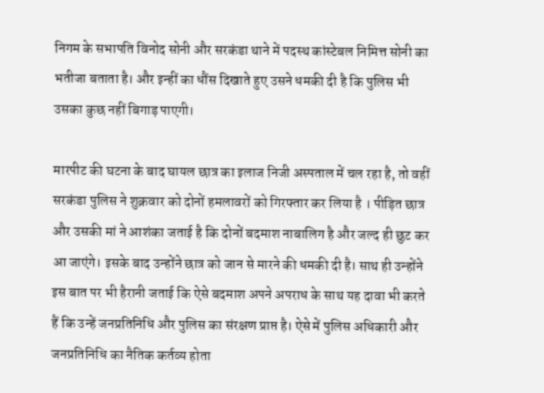निगम के सभापति विनोद सोनी और सरकंडा थाने में पदस्थ कांस्टेबल निमित्त सोनी का भतीजा बताता है। और इन्हीं का धौंस दिखाते हुए उसने धमकी दी है कि पुलिस भी उसका कुछ नहीं बिगाड़ पाएगी।

मारपीट की घटना के बाद घायल छात्र का इलाज निजी अस्पताल में चल रहा है, तो वहीं सरकंडा पुलिस ने शुक्रवार को दोनों हमलावरों को गिरफ्तार कर लिया है । पीड़ित छात्र और उसकी मां ने आशंका जताई है कि दोनों बदमाश नाबालिग है और जल्द ही छुट कर आ जाएंगे। इसके बाद उन्होंने छात्र को जान से मारने की धमकी दी है। साथ ही उन्होंने इस बात पर भी हैरानी जताई कि ऐसे बदमाश अपने अपराध के साथ यह दावा भी करते हैं कि उन्हें जनप्रतिनिधि और पुलिस का संरक्षण प्राप्त है। ऐसे में पुलिस अधिकारी और जनप्रतिनिधि का नैतिक कर्तव्य होता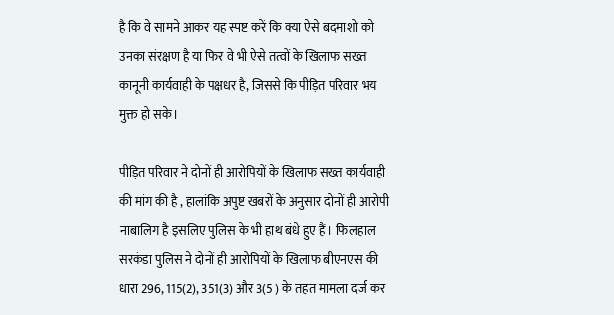है कि वे सामने आकर यह स्पष्ट करें कि क्या ऐसे बदमाशो को उनका संरक्षण है या फिर वे भी ऐसे तत्वों के खिलाफ सख्त कानूनी कार्यवाही के पक्षधर है, जिससे कि पीड़ित परिवार भय मुक्त हो सके।

पीड़ित परिवार ने दोनों ही आरोपियों के खिलाफ सख्त कार्यवाही की मांग की है , हालांकि अपुष्ट खबरों के अनुसार दोनों ही आरोपी नाबालिग है इसलिए पुलिस के भी हाथ बंधे हुए हैं। फिलहाल सरकंडा पुलिस ने दोनों ही आरोपियों के खिलाफ बीएनएस की धारा 296, 115(2), 351(3) और 3(5 ) के तहत मामला दर्ज कर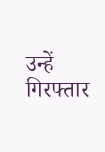उन्हें गिरफ्तार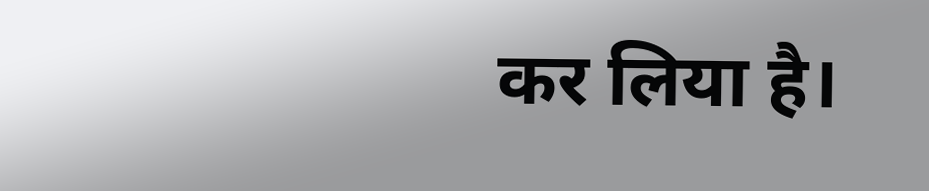कर लिया है।